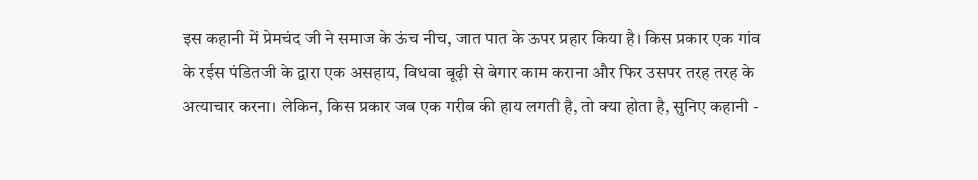इस कहानी में प्रेमचंद जी ने समाज के ऊंच नीच, जात पात के ऊपर प्रहार किया है। किस प्रकार एक गांव के रईस पंडितजी के द्वारा एक असहाय, विधवा बूढ़ी से बेगार काम कराना और फिर उसपर तरह तरह के अत्याचार करना। लेकिन, किस प्रकार जब एक गरीब की हाय लगती है, तो क्या होता है, सुनिए कहानी -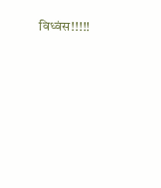विध्वंस!!!!!